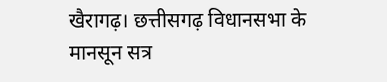खैरागढ़। छत्तीसगढ़ विधानसभा के मानसून सत्र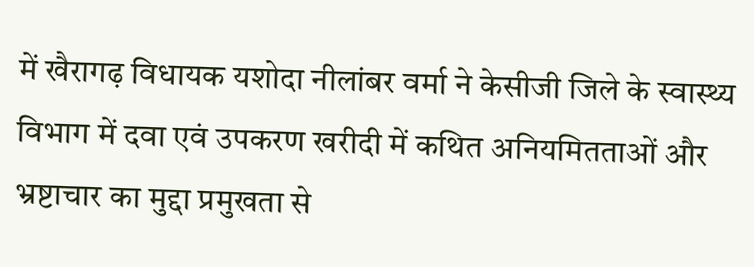में खैरागढ़ विधायक यशोदा नीलांबर वर्मा ने केसीजी जिले के स्वास्थ्य विभाग में दवा एवं उपकरण खरीदी में कथित अनियमितताओं और भ्रष्टाचार का मुद्दा प्रमुखता से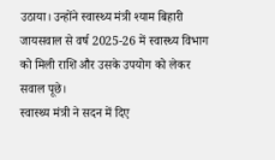उठाया। उन्होंने स्वास्थ्य मंत्री श्याम बिहारी जायसवाल से वर्ष 2025-26 में स्वास्थ्य विभाग को मिली राशि और उसके उपयोग को लेकर सवाल पूछे।
स्वास्थ्य मंत्री ने सदन में दिए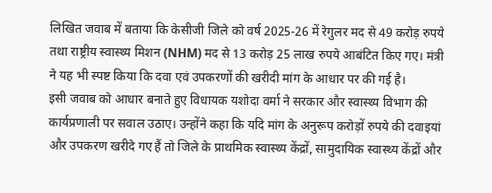लिखित जवाब में बताया कि केसीजी जिले को वर्ष 2025-26 में रेगुलर मद से 49 करोड़ रुपये तथा राष्ट्रीय स्वास्थ्य मिशन (NHM) मद से 13 करोड़ 25 लाख रुपये आबंटित किए गए। मंत्री ने यह भी स्पष्ट किया कि दवा एवं उपकरणों की खरीदी मांग के आधार पर की गई है।
इसी जवाब को आधार बनाते हुए विधायक यशोदा वर्मा ने सरकार और स्वास्थ्य विभाग की कार्यप्रणाली पर सवाल उठाए। उन्होंने कहा कि यदि मांग के अनुरूप करोड़ों रुपये की दवाइयां और उपकरण खरीदे गए हैं तो जिले के प्राथमिक स्वास्थ्य केंद्रों, सामुदायिक स्वास्थ्य केंद्रों और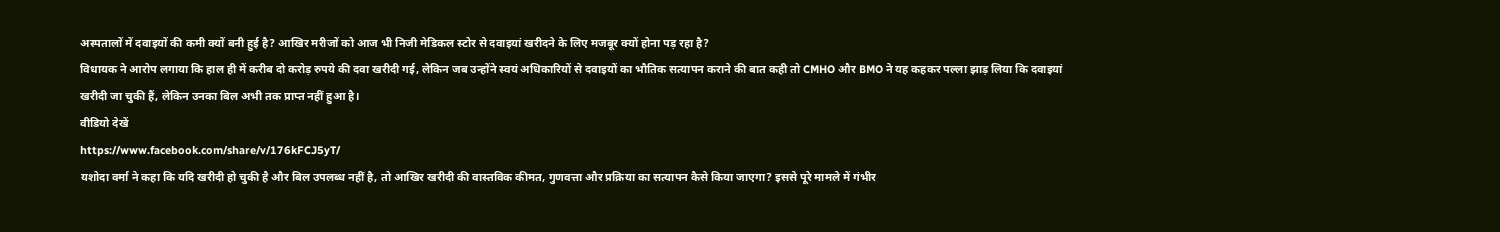अस्पतालों में दवाइयों की कमी क्यों बनी हुई है? आखिर मरीजों को आज भी निजी मेडिकल स्टोर से दवाइयां खरीदने के लिए मजबूर क्यों होना पड़ रहा है?
विधायक ने आरोप लगाया कि हाल ही में करीब दो करोड़ रुपये की दवा खरीदी गई, लेकिन जब उन्होंने स्वयं अधिकारियों से दवाइयों का भौतिक सत्यापन कराने की बात कही तो CMHO और BMO ने यह कहकर पल्ला झाड़ लिया कि दवाइयां खरीदी जा चुकी हैं, लेकिन उनका बिल अभी तक प्राप्त नहीं हुआ है।
वीडियो देखें
https://www.facebook.com/share/v/176kFCJ5yT/
यशोदा वर्मा ने कहा कि यदि खरीदी हो चुकी है और बिल उपलब्ध नहीं है, तो आखिर खरीदी की वास्तविक कीमत, गुणवत्ता और प्रक्रिया का सत्यापन कैसे किया जाएगा? इससे पूरे मामले में गंभीर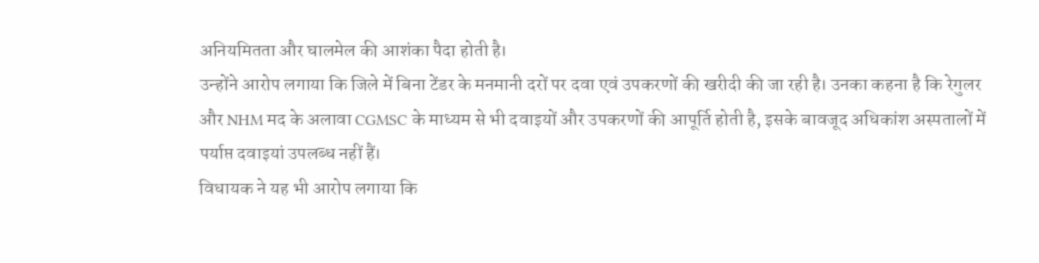अनियमितता और घालमेल की आशंका पैदा होती है।
उन्होंने आरोप लगाया कि जिले में बिना टेंडर के मनमानी दरों पर दवा एवं उपकरणों की खरीदी की जा रही है। उनका कहना है कि रेगुलर और NHM मद के अलावा CGMSC के माध्यम से भी दवाइयों और उपकरणों की आपूर्ति होती है, इसके बावजूद अधिकांश अस्पतालों में पर्याप्त दवाइयां उपलब्ध नहीं हैं।
विधायक ने यह भी आरोप लगाया कि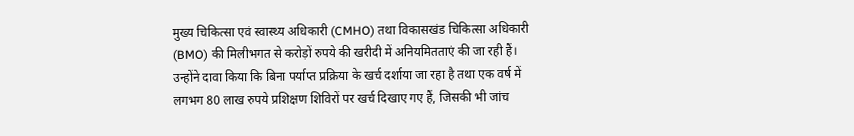मुख्य चिकित्सा एवं स्वास्थ्य अधिकारी (CMHO) तथा विकासखंड चिकित्सा अधिकारी (BMO) की मिलीभगत से करोड़ों रुपये की खरीदी में अनियमितताएं की जा रही हैं। उन्होंने दावा किया कि बिना पर्याप्त प्रक्रिया के खर्च दर्शाया जा रहा है तथा एक वर्ष में लगभग 80 लाख रुपये प्रशिक्षण शिविरों पर खर्च दिखाए गए हैं, जिसकी भी जांच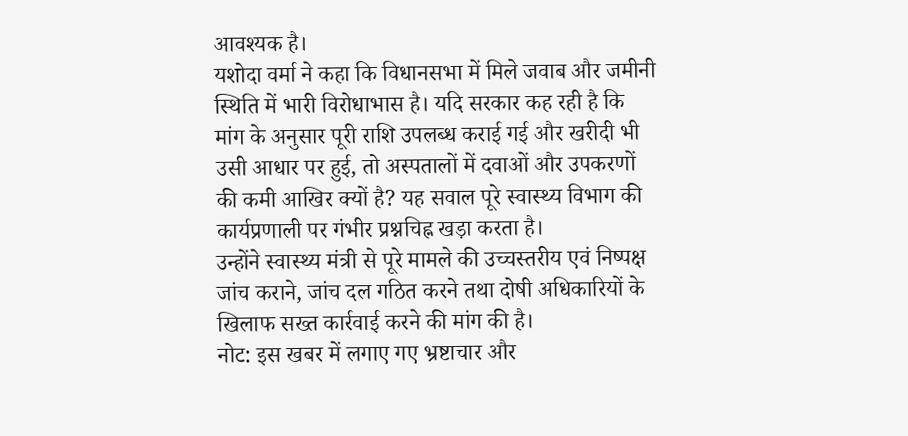आवश्यक है।
यशोदा वर्मा ने कहा कि विधानसभा में मिले जवाब और जमीनी स्थिति में भारी विरोधाभास है। यदि सरकार कह रही है कि मांग के अनुसार पूरी राशि उपलब्ध कराई गई और खरीदी भी उसी आधार पर हुई, तो अस्पतालों में दवाओं और उपकरणों की कमी आखिर क्यों है? यह सवाल पूरे स्वास्थ्य विभाग की कार्यप्रणाली पर गंभीर प्रश्नचिह्न खड़ा करता है।
उन्होंने स्वास्थ्य मंत्री से पूरे मामले की उच्चस्तरीय एवं निष्पक्ष जांच कराने, जांच दल गठित करने तथा दोषी अधिकारियों के खिलाफ सख्त कार्रवाई करने की मांग की है।
नोट: इस खबर में लगाए गए भ्रष्टाचार और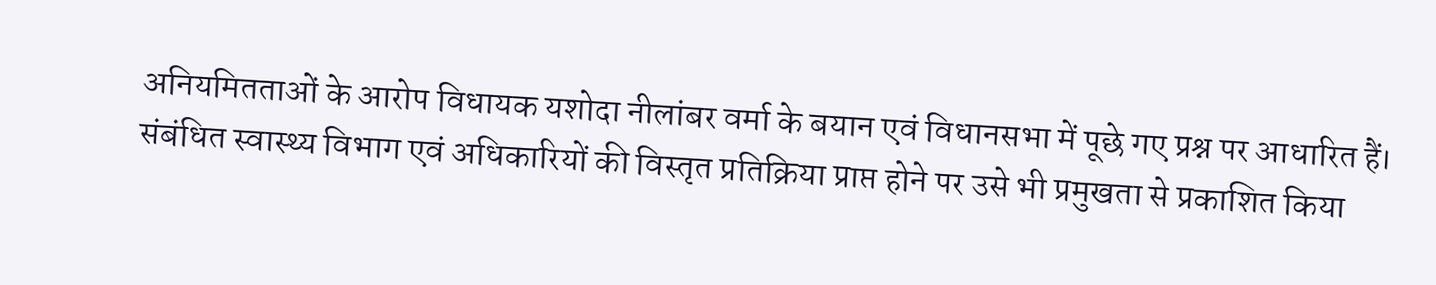अनियमितताओं के आरोप विधायक यशोदा नीलांबर वर्मा के बयान एवं विधानसभा में पूछे गए प्रश्न पर आधारित हैं। संबंधित स्वास्थ्य विभाग एवं अधिकारियों की विस्तृत प्रतिक्रिया प्राप्त होने पर उसे भी प्रमुखता से प्रकाशित किया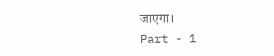जाएगा।
Part - 1